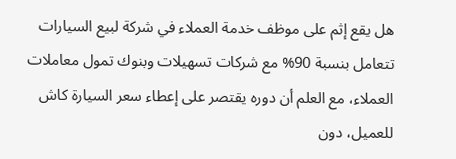هل يقع إثم على موظف خدمة العملاء في شركة لبيع السيارات تتعامل بنسبة 90% مع شركات تسهيلات وبنوك تمول معاملات العملاء، مع العلم أن دوره يقتصر على إعطاء سعر السيارة كاش للعميل، دون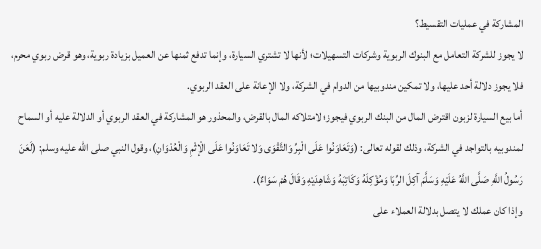المشاركة في عمليات التقسيط؟
لا يجوز للشركة التعامل مع البنوك الربوية وشركات التسهيلات؛ لأنها لا تشتري السيارة، وإنما تدفع ثمنها عن العميل بزيادة ربوية، وهو قرض ربوي محرم، فلا يجوز دلالة أحد عليها، ولا تمكين مندوبيها من الدوام في الشركة، ولا الإعانة على العقد الربوي.
أما بيع السيارة لزبون اقترض المال من البنك الربوي فيجوز؛ لامتلاكه المال بالقرض، والمحذور هو المشاركة في العقد الربوي أو الدلالة عليه أو السماح لمندوبيه بالتواجد في الشركة، وذلك لقوله تعالى: (وَتَعَاوَنُوا عَلَى الْبِرِّ وَالتَّقْوَى وَلا تَعَاوَنُوا عَلَى الْإثْمِ وَالْعُدْوَانِ)، وقول النبي صلى الله عليه وسلم: (لَعَنَ رَسُولُ اللَّهِ صَلَّى اللَّهُ عَلَيْهِ وَسَلَّمَ آكِلَ الرِّبَا وَمُؤْكِلَهُ وَكَاتِبَهُ وَشَاهِدَيْهِ وَقَالَ هُمْ سَوَاءٌ).
وإذا كان عملك لا يتصل بدلالة العملاء على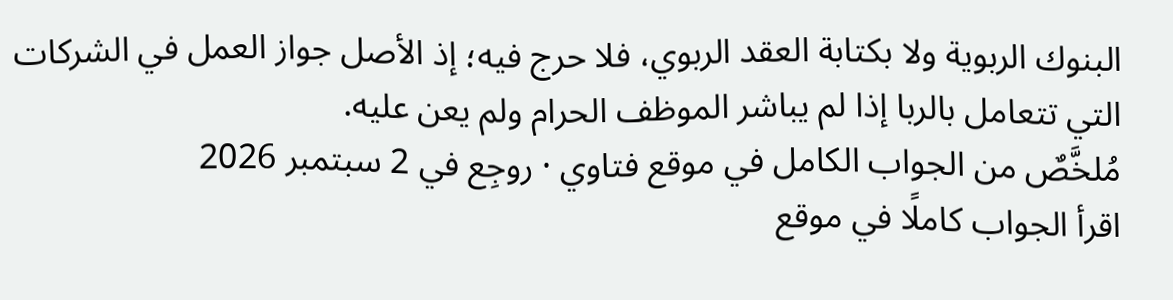البنوك الربوية ولا بكتابة العقد الربوي، فلا حرج فيه؛ إذ الأصل جواز العمل في الشركات التي تتعامل بالربا إذا لم يباشر الموظف الحرام ولم يعن عليه.
مُلخَّصٌ من الجواب الكامل في موقع فتاوي · روجِع في 2 سبتمبر 2026
اقرأ الجواب كاملًا في موقع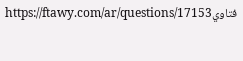فتاويhttps://ftawy.com/ar/questions/17153